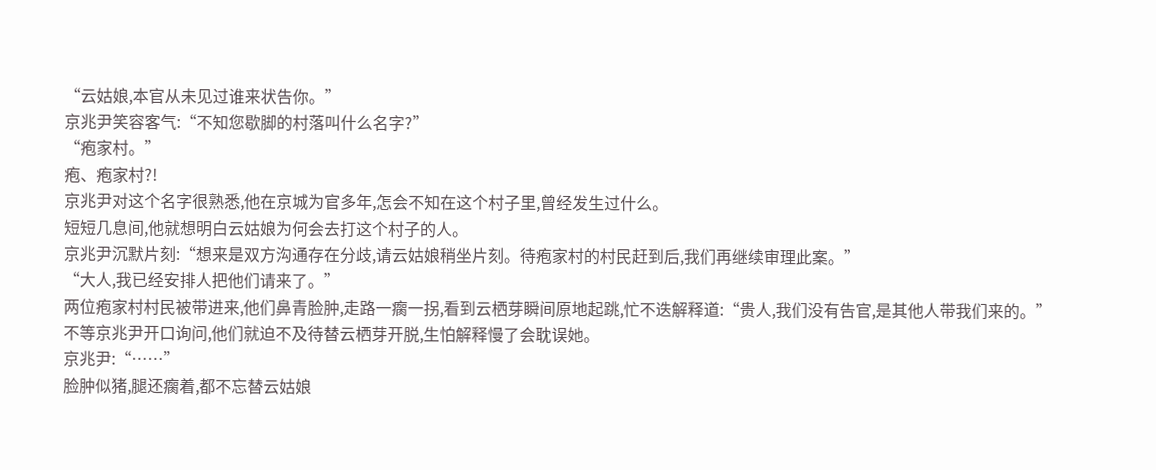“云姑娘,本官从未见过谁来状告你。”
京兆尹笑容客气:“不知您歇脚的村落叫什么名字?”
“疱家村。”
疱、疱家村?!
京兆尹对这个名字很熟悉,他在京城为官多年,怎会不知在这个村子里,曾经发生过什么。
短短几息间,他就想明白云姑娘为何会去打这个村子的人。
京兆尹沉默片刻:“想来是双方沟通存在分歧,请云姑娘稍坐片刻。待疱家村的村民赶到后,我们再继续审理此案。”
“大人,我已经安排人把他们请来了。”
两位疱家村村民被带进来,他们鼻青脸肿,走路一瘸一拐,看到云栖芽瞬间原地起跳,忙不迭解释道:“贵人,我们没有告官,是其他人带我们来的。”
不等京兆尹开口询问,他们就迫不及待替云栖芽开脱,生怕解释慢了会耽误她。
京兆尹:“……”
脸肿似猪,腿还瘸着,都不忘替云姑娘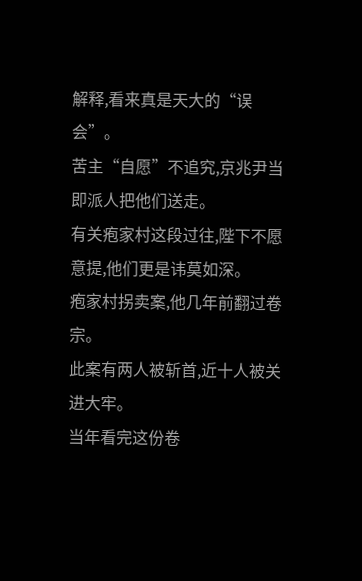解释,看来真是天大的“误会”。
苦主“自愿”不追究,京兆尹当即派人把他们送走。
有关疱家村这段过往,陛下不愿意提,他们更是讳莫如深。
疱家村拐卖案,他几年前翻过卷宗。
此案有两人被斩首,近十人被关进大牢。
当年看完这份卷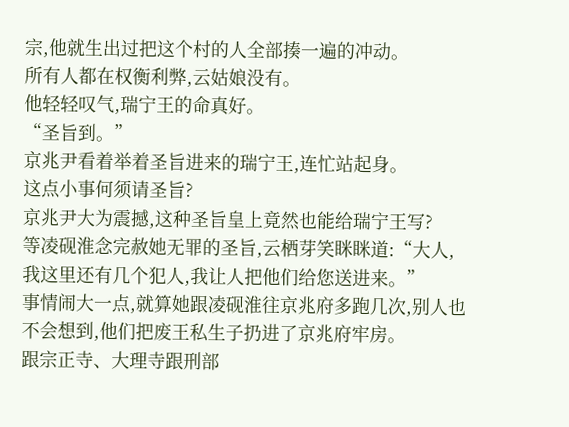宗,他就生出过把这个村的人全部揍一遍的冲动。
所有人都在权衡利弊,云姑娘没有。
他轻轻叹气,瑞宁王的命真好。
“圣旨到。”
京兆尹看着举着圣旨进来的瑞宁王,连忙站起身。
这点小事何须请圣旨?
京兆尹大为震撼,这种圣旨皇上竟然也能给瑞宁王写?
等凌砚淮念完赦她无罪的圣旨,云栖芽笑眯眯道:“大人,我这里还有几个犯人,我让人把他们给您送进来。”
事情闹大一点,就算她跟凌砚淮往京兆府多跑几次,别人也不会想到,他们把废王私生子扔进了京兆府牢房。
跟宗正寺、大理寺跟刑部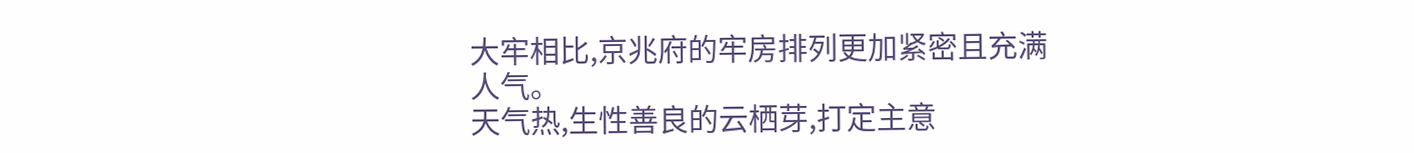大牢相比,京兆府的牢房排列更加紧密且充满人气。
天气热,生性善良的云栖芽,打定主意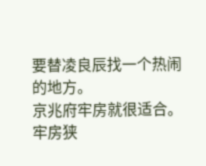要替凌良辰找一个热闹的地方。
京兆府牢房就很适合。
牢房狭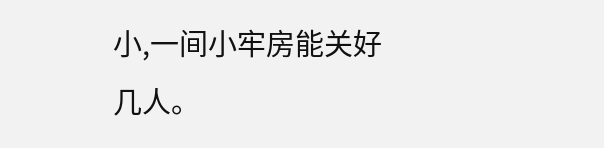小,一间小牢房能关好几人。